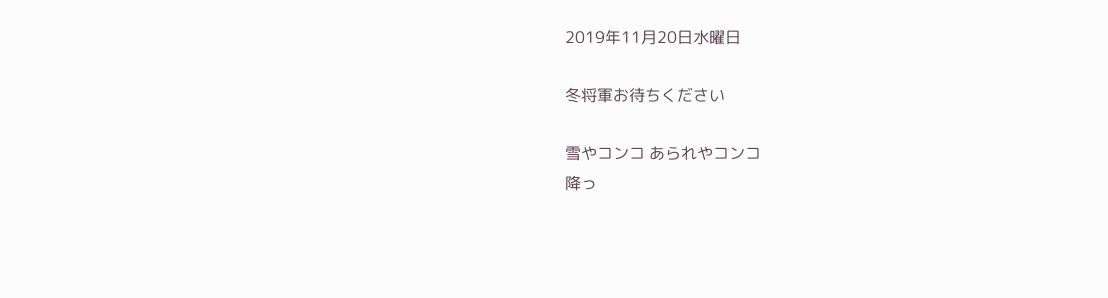2019年11月20日水曜日

冬将軍お待ちください

雪やコンコ あられやコンコ
降っ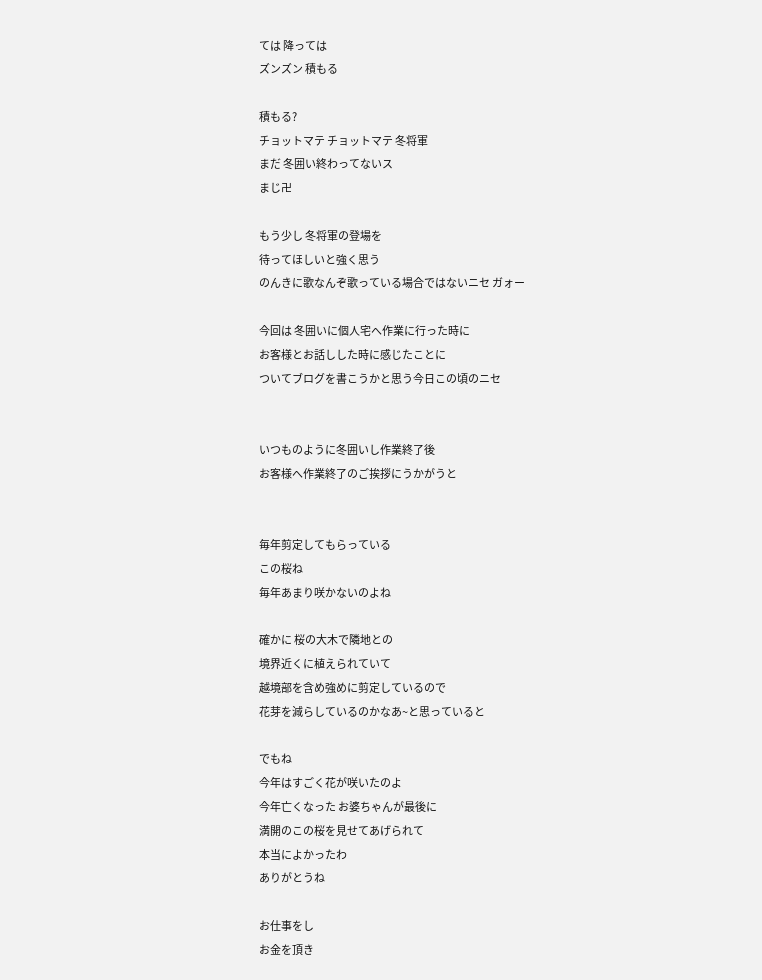ては 降っては
ズンズン 積もる

積もる?
チョットマテ チョットマテ 冬将軍
まだ 冬囲い終わってないス
まじ卍

もう少し 冬将軍の登場を
待ってほしいと強く思う
のんきに歌なんぞ歌っている場合ではないニセ ガォー

今回は 冬囲いに個人宅へ作業に行った時に
お客様とお話しした時に感じたことに
ついてブログを書こうかと思う今日この頃のニセ


いつものように冬囲いし作業終了後
お客様へ作業終了のご挨拶にうかがうと


毎年剪定してもらっている
この桜ね
毎年あまり咲かないのよね

確かに 桜の大木で隣地との
境界近くに植えられていて
越境部を含め強めに剪定しているので
花芽を減らしているのかなあ~と思っていると

でもね
今年はすごく花が咲いたのよ
今年亡くなった お婆ちゃんが最後に
満開のこの桜を見せてあげられて
本当によかったわ
ありがとうね

お仕事をし
お金を頂き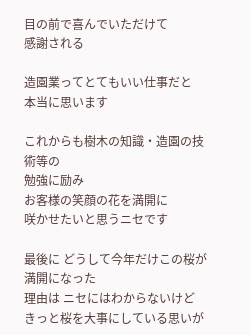目の前で喜んでいただけて
感謝される

造園業ってとてもいい仕事だと
本当に思います

これからも樹木の知識・造園の技術等の
勉強に励み
お客様の笑顔の花を満開に
咲かせたいと思うニセです

最後に どうして今年だけこの桜が満開になった
理由は ニセにはわからないけど
きっと桜を大事にしている思いが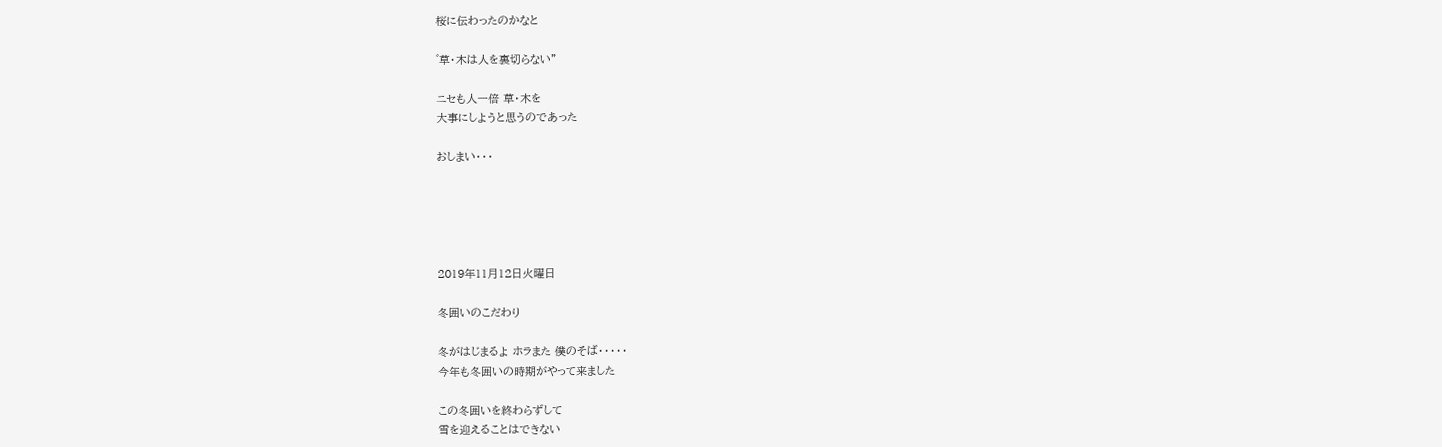桜に伝わったのかなと

゛草・木は人を裏切らない”

ニセも人一倍 草・木を
大事にしようと思うのであった

おしまい・・・





2019年11月12日火曜日

冬囲いのこだわり

冬がはじまるよ ホラまた 僕のそば・・・・・
今年も冬囲いの時期がやって来ました

この冬囲いを終わらずして
雪を迎えることはできない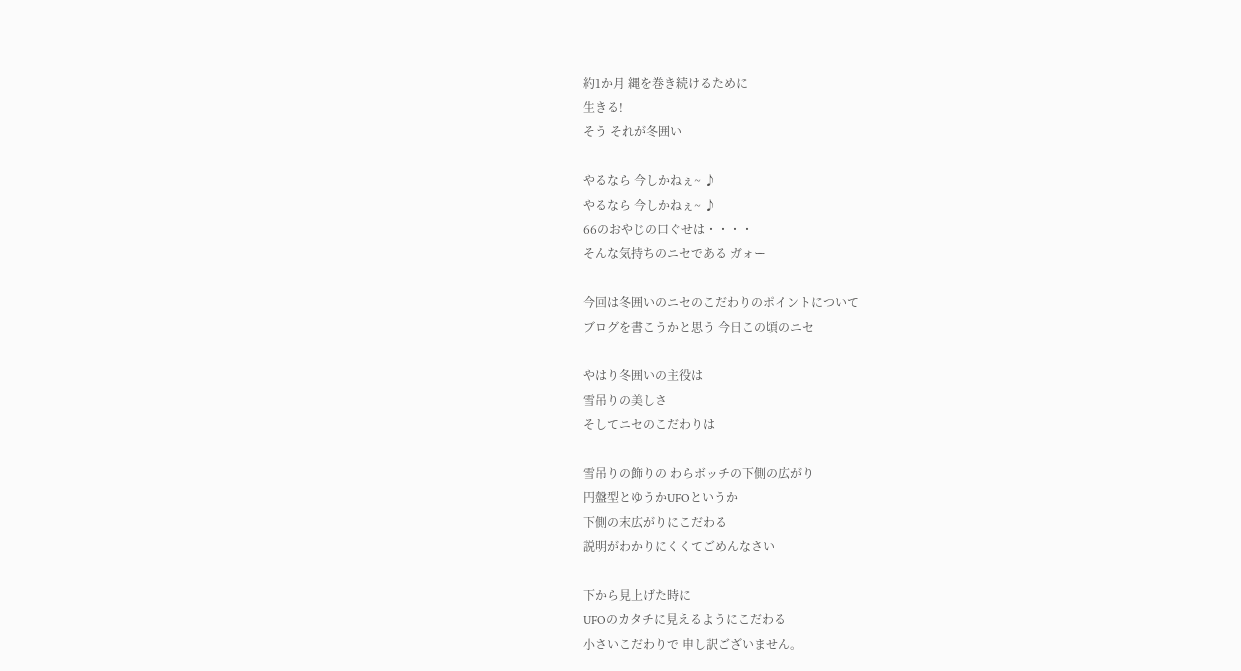約1か月 縄を巻き続けるために
生きる!
そう それが冬囲い

やるなら 今しかねぇ~ ♪
やるなら 今しかねぇ~ ♪
66のおやじの口ぐせは・・・・
そんな気持ちのニセである ガォー

今回は冬囲いのニセのこだわりのポイントについて
ブログを書こうかと思う 今日この頃のニセ

やはり冬囲いの主役は
雪吊りの美しさ
そしてニセのこだわりは

雪吊りの飾りの わらボッチの下側の広がり
円盤型とゆうかUFOというか
下側の末広がりにこだわる
説明がわかりにくくてごめんなさい

下から見上げた時に
UFOのカタチに見えるようにこだわる
小さいこだわりで 申し訳ございません。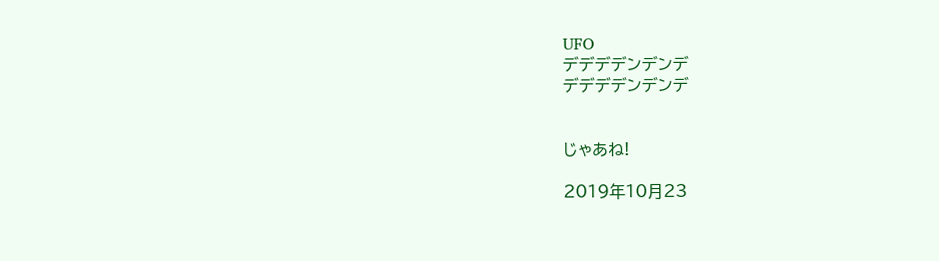UFO
デデデデンデンデ
デデデデンデンデ


じゃあね!

2019年10月23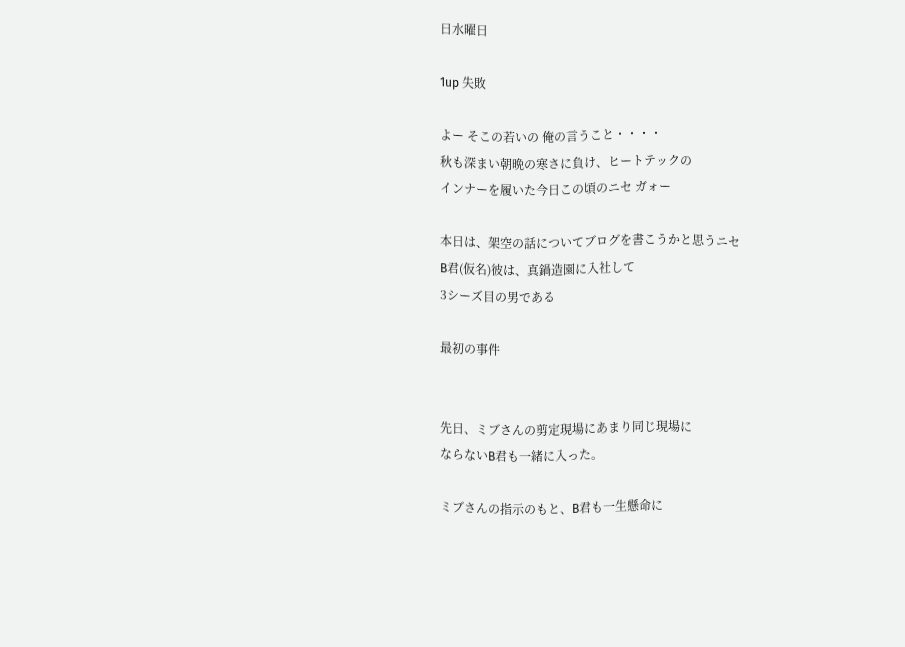日水曜日

1up 失敗

よー そこの若いの 俺の言うこと・・・・
秋も深まい朝晩の寒さに負け、ヒートテックの
インナーを履いた今日この頃のニセ ガォー

本日は、架空の話についてブログを書こうかと思うニセ
B君(仮名)彼は、真鍋造園に入社して
3シーズ目の男である

最初の事件


先日、ミブさんの剪定現場にあまり同じ現場に
ならないB君も一緒に入った。

ミブさんの指示のもと、B君も一生懸命に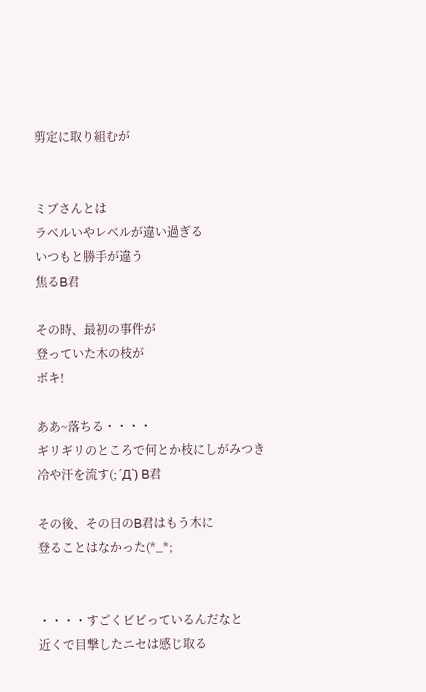剪定に取り組むが


ミブさんとは
ラベルいやレベルが違い過ぎる
いつもと勝手が違う
焦るB君

その時、最初の事件が
登っていた木の枝が
ボキ!

ああ~落ちる・・・・
ギリギリのところで何とか枝にしがみつき
冷や汗を流す(;´Д`) B君

その後、その日のB君はもう木に
登ることはなかった(*_*;


・・・・すごくビビっているんだなと
近くで目撃したニセは感じ取る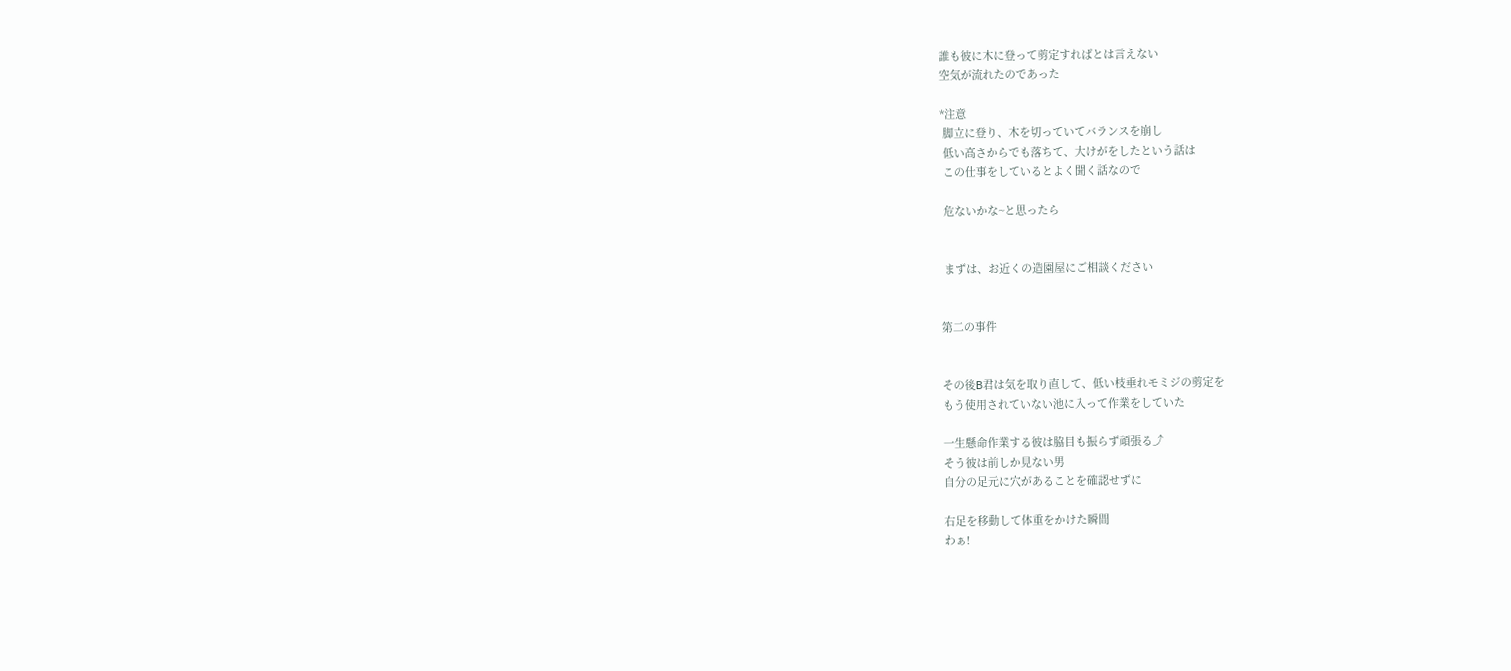誰も彼に木に登って剪定すればとは言えない
空気が流れたのであった

*注意
 脚立に登り、木を切っていてバランスを崩し
 低い高さからでも落ちて、大けがをしたという話は
 この仕事をしているとよく聞く話なので

 危ないかな~と思ったら


 まずは、お近くの造園屋にご相談ください


第二の事件


その後B君は気を取り直して、低い枝垂れモミジの剪定を
もう使用されていない池に入って作業をしていた

一生懸命作業する彼は脇目も振らず頑張る⤴
そう彼は前しか見ない男
自分の足元に穴があることを確認せずに

右足を移動して体重をかけた瞬間
わぁ!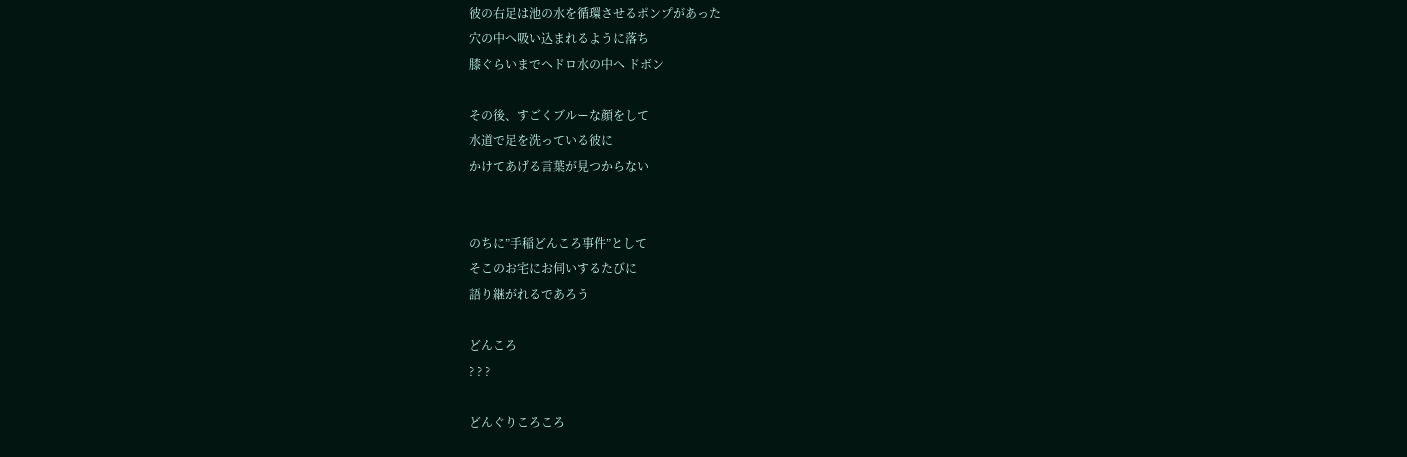彼の右足は池の水を循環させるポンプがあった
穴の中へ吸い込まれるように落ち
膝ぐらいまでヘドロ水の中へ ドボン

その後、すごくブルーな顔をして
水道で足を洗っている彼に
かけてあげる言葉が見つからない


のちに”手稲どんころ事件”として
そこのお宅にお伺いするたびに
語り継がれるであろう

どんころ
? ? ?

どんぐりころころ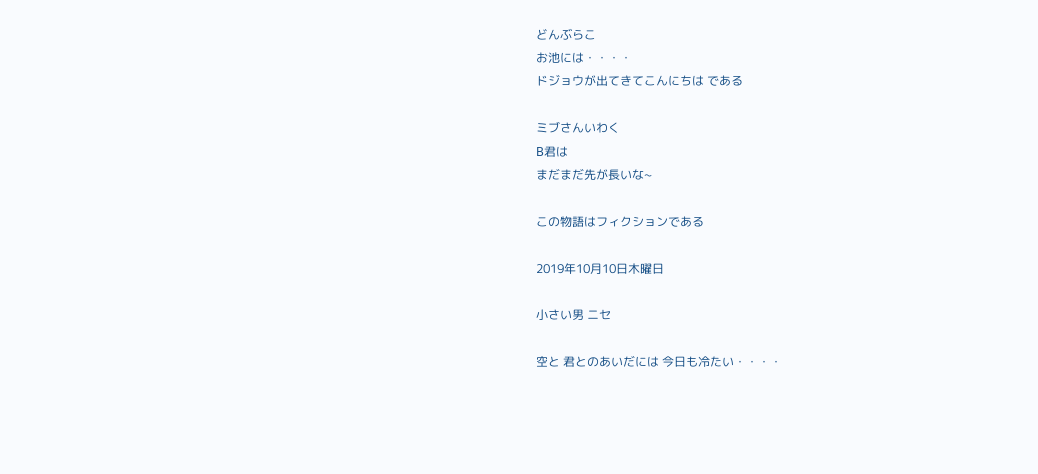どんぶらこ
お池には・・・・
ドジョウが出てきてこんにちは である

ミブさんいわく
B君は
まだまだ先が長いな~

この物語はフィクションである

2019年10月10日木曜日

小さい男 ニセ

空と 君とのあいだには 今日も冷たい・・・・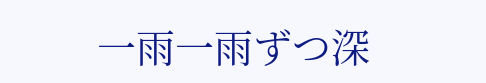一雨一雨ずつ深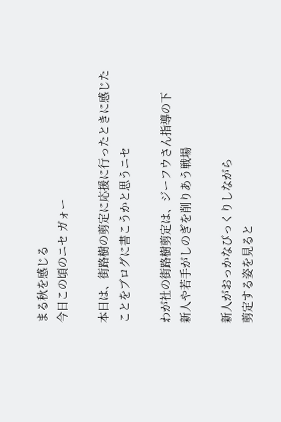まる秋を感じる
今日この頃のニセ ガォー

本日は、街路樹の剪定に応援に行ったときに感じた
ことをブログに書こうかと思うニセ

わが社の街路樹剪定は、ジーフウさん指導の下
新人や若手がしのぎを削りあう戦場

新人がおっかなびっくりしながら
剪定する姿を見ると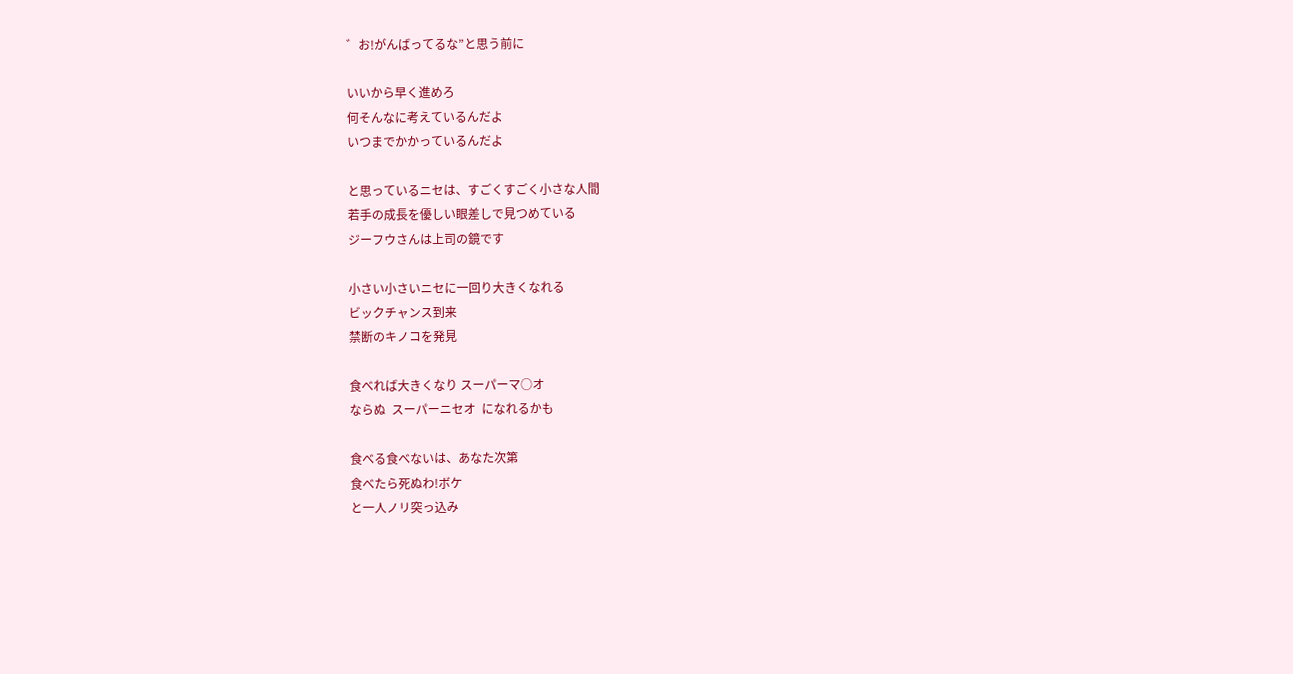゛お!がんばってるな”と思う前に

いいから早く進めろ
何そんなに考えているんだよ
いつまでかかっているんだよ

と思っているニセは、すごくすごく小さな人間
若手の成長を優しい眼差しで見つめている
ジーフウさんは上司の鏡です

小さい小さいニセに一回り大きくなれる
ビックチャンス到来
禁断のキノコを発見

食べれば大きくなり スーパーマ○オ
ならぬ  スーパーニセオ  になれるかも

食べる食べないは、あなた次第
食べたら死ぬわ!ボケ
と一人ノリ突っ込み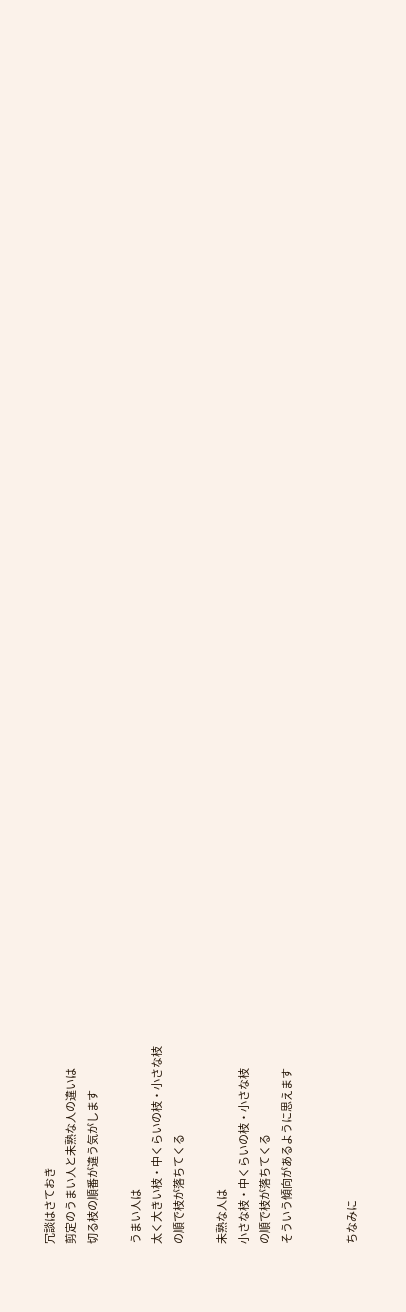冗談はさておき
剪定のうまい人と未熟な人の違いは
切る枝の順番が違う気がします

うまい人は
太く大きい枝・中くらいの枝・小さな枝
の順で枝が落ちてくる

未熟な人は
小さな枝・中くらいの枝・小さな枝
の順で枝が落ちてくる
そういう傾向があるように思えます


ちなみに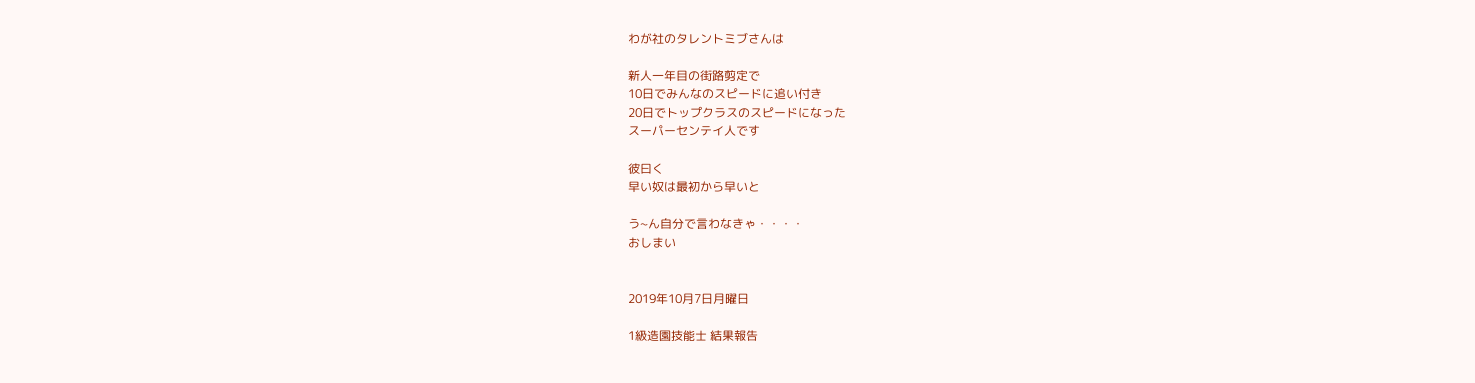わが社のタレントミブさんは

新人一年目の街路剪定で
10日でみんなのスピードに追い付き
20日でトップクラスのスピードになった
スーパーセンテイ人です

彼曰く
早い奴は最初から早いと

う~ん自分で言わなきゃ・・・・
おしまい


2019年10月7日月曜日

1級造園技能士 結果報告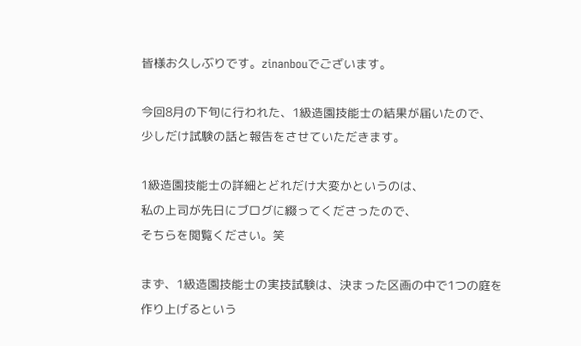皆様お久しぶりです。zinanbouでございます。

今回8月の下旬に行われた、1級造園技能士の結果が届いたので、
少しだけ試験の話と報告をさせていただきます。

1級造園技能士の詳細とどれだけ大変かというのは、
私の上司が先日にブログに綴ってくださったので、
そちらを閲覧ください。笑

まず、1級造園技能士の実技試験は、決まった区画の中で1つの庭を作り上げるという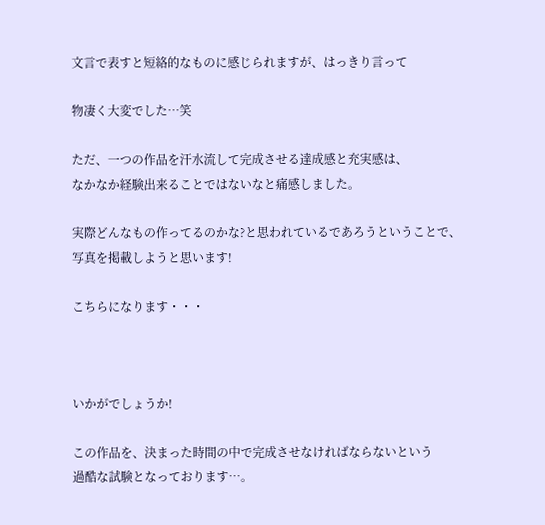文言で表すと短絡的なものに感じられますが、はっきり言って

物凄く大変でした…笑

ただ、一つの作品を汗水流して完成させる達成感と充実感は、
なかなか経験出来ることではないなと痛感しました。

実際どんなもの作ってるのかな?と思われているであろうということで、
写真を掲載しようと思います!

こちらになります・・・



いかがでしょうか!

この作品を、決まった時間の中で完成させなければならないという
過酷な試験となっております…。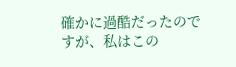確かに過酷だったのですが、私はこの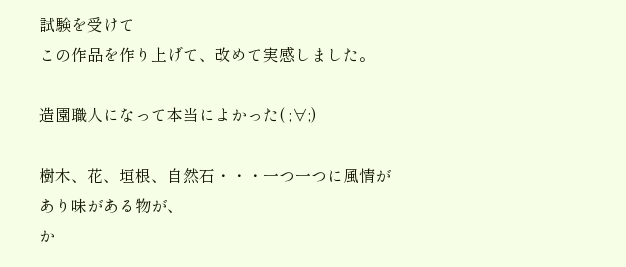試験を受けて
この作品を作り上げて、改めて実感しました。

造園職人になって本当によかった( ;∀;)

樹木、花、垣根、自然石・・・一つ一つに風情があり味がある物が、
か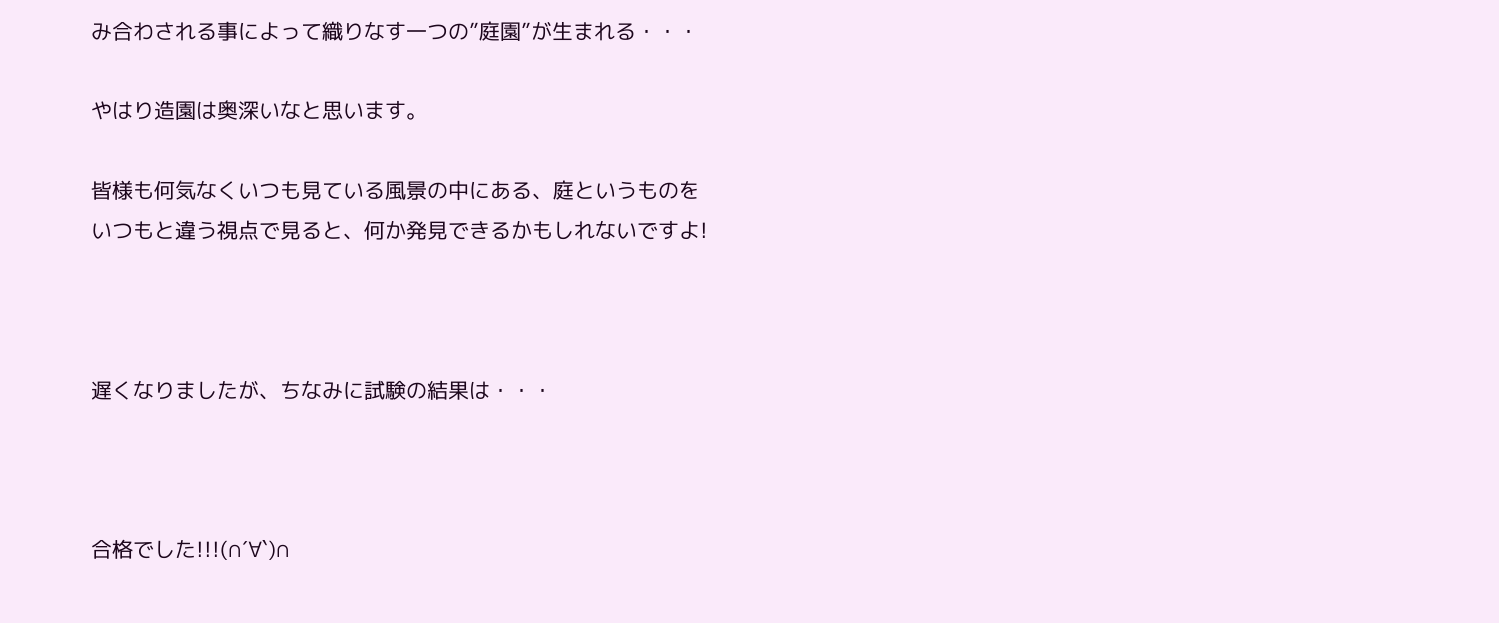み合わされる事によって織りなす一つの”庭園”が生まれる・・・

やはり造園は奥深いなと思います。

皆様も何気なくいつも見ている風景の中にある、庭というものを
いつもと違う視点で見ると、何か発見できるかもしれないですよ!



遅くなりましたが、ちなみに試験の結果は・・・



合格でした!!!(∩´∀`)∩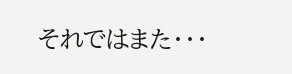それではまた・・・